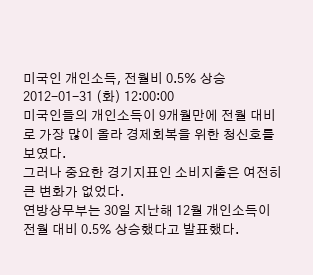미국인 개인소득, 전월비 0.5% 상승
2012-01-31 (화) 12:00:00
미국인들의 개인소득이 9개월만에 전월 대비로 가장 많이 올라 경제회복을 위한 청신호를 보였다.
그러나 중요한 경기지표인 소비지출은 여전히 큰 변화가 없었다.
연방상무부는 30일 지난해 12월 개인소득이 전월 대비 0.5% 상승했다고 발표했다.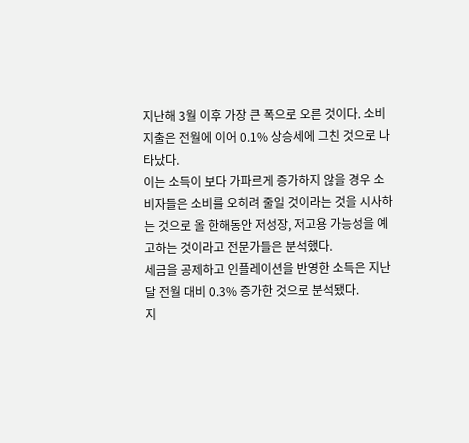지난해 3월 이후 가장 큰 폭으로 오른 것이다. 소비지출은 전월에 이어 0.1% 상승세에 그친 것으로 나타났다.
이는 소득이 보다 가파르게 증가하지 않을 경우 소비자들은 소비를 오히려 줄일 것이라는 것을 시사하는 것으로 올 한해동안 저성장, 저고용 가능성을 예고하는 것이라고 전문가들은 분석했다.
세금을 공제하고 인플레이션을 반영한 소득은 지난달 전월 대비 0.3% 증가한 것으로 분석됐다.
지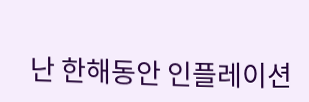난 한해동안 인플레이션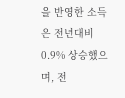을 반영한 소득은 전년대비 0.9% 상승했으며, 전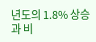년도의 1.8% 상승과 비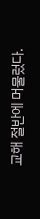교해 절반에 머물렀다.